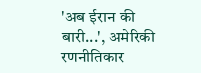'अब ईरान की बारी...', अमेरिकी रणनीतिकार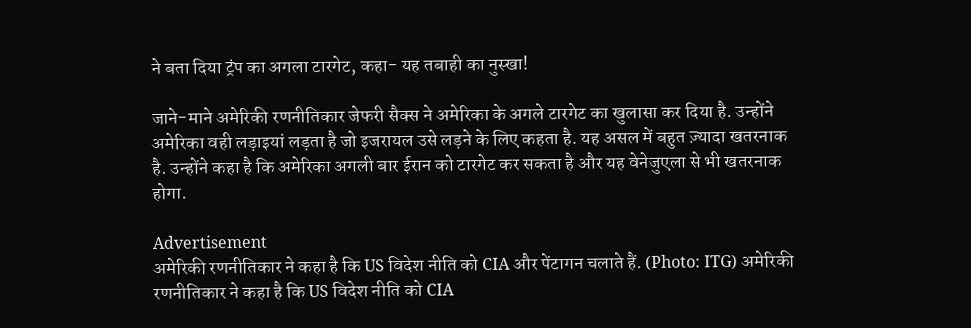ने बता दिया ट्रंप का अगला टारगेट, कहा- यह तबाही का नुस्खा!

जाने-माने अमेरिकी रणनीतिकार जेफरी सैक्स ने अमेरिका के अगले टारगेट का खुलासा कर दिया है. उन्होंने अमेरिका वही लड़ाइयां लड़ता है जो इजरायल उसे लड़ने के लिए कहता है. यह असल में बहुत ज़्यादा खतरनाक है. उन्होंने कहा है कि अमेरिका अगली बार ईरान को टारगेट कर सकता है और यह वेनेजुएला से भी खतरनाक होगा.

Advertisement
अमेरिकी रणनीतिकार ने कहा है कि US विदेश नीति को CIA और पेंटागन चलाते हैं. (Photo: ITG) अमेरिकी रणनीतिकार ने कहा है कि US विदेश नीति को CIA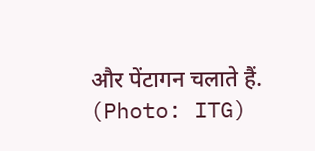और पेंटागन चलाते हैं. (Photo: ITG)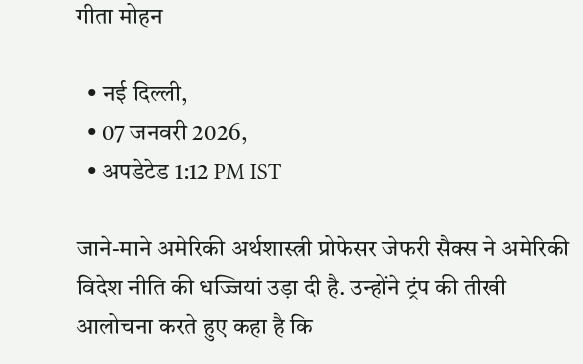गीता मोहन

  • नई दिल्ली,
  • 07 जनवरी 2026,
  • अपडेटेड 1:12 PM IST

जाने-माने अमेरिकी अर्थशास्त्री प्रोफेसर जेफरी सैक्स ने अमेरिकी विदेश नीति की धज्जियां उड़ा दी है. उन्होंने ट्रंप की तीखी आलोचना करते हुए कहा है कि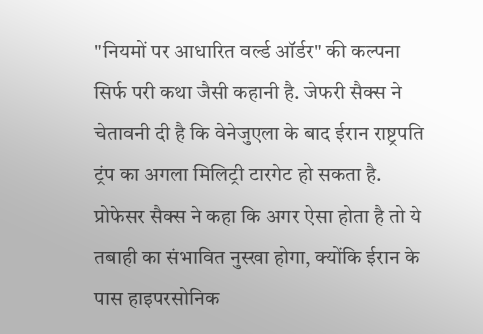"नियमों पर आधारित वर्ल्ड ऑर्डर" की कल्पना सिर्फ परी कथा जैसी कहानी है. जेफरी सैक्स ने चेतावनी दी है कि वेनेजुएला के बाद ईरान राष्ट्रपति ट्रंप का अगला मिलिट्री टारगेट हो सकता है. प्रोफेसर सैक्स ने कहा कि अगर ऐसा होता है तो ये तबाही का संभावित नुस्खा होगा, क्योंकि ईरान के पास हाइपरसोनिक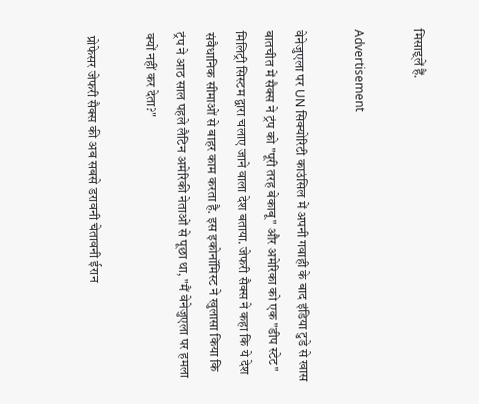मिसाइ्लें हैं.

Advertisement

वेनेजुएला पर UN सिक्योरिटी काउंसिल में अपनी गवाही के बाद इंडिया टुडे से खास बातचीत में सैक्स ने ट्रंप को "पूरी तरह बेकाबू" और अमेरिका को एक "डीप स्टेट" मिलिट्री सिस्टम द्वारा चलाए जाने वाला देश बताया. जेफरी सैक्स ने कहा कि ये देश संवैधानिक सीमाओं से बाहर काम करता है. इस इकोनॉमिस्ट ने खुलासा किया कि ट्रंप ने आठ साल पहले लैटिन अमेरिकी नेताओं से पूछा था, "मैं वेनेजुएला पर हमला क्यों नहीं कर देता?"

 प्रोफेसर जेफरी सैक्स की अब सबसे डरावनी चेतावनी ईरान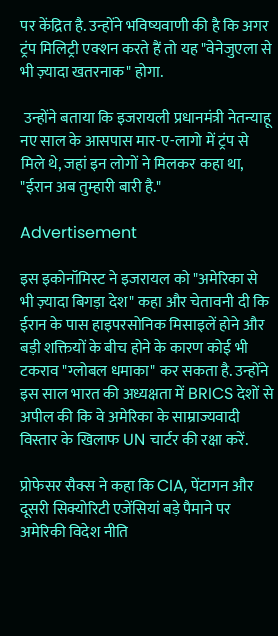पर केंद्रित है. उन्होंने भविष्यवाणी की है कि अगर ट्रंप मिलिट्री एक्शन करते हैं तो यह "वेनेजुएला से भी ज़्यादा खतरनाक" होगा.

 उन्होंने बताया कि इजरायली प्रधानमंत्री नेतन्याहू नए साल के आसपास मार-ए-लागो में ट्रंप से मिले थे, जहां इन लोगों ने मिलकर कहा था, "ईरान अब तुम्हारी बारी है."

Advertisement

इस इकोनॉमिस्ट ने इजरायल को "अमेरिका से भी ज़्यादा बिगड़ा देश" कहा और चेतावनी दी कि ईरान के पास हाइपरसोनिक मिसाइलें होने और बड़ी शक्तियों के बीच होने के कारण कोई भी टकराव "ग्लोबल धमाका" कर सकता है. उन्होंने इस साल भारत की अध्यक्षता में BRICS देशों से अपील की कि वे अमेरिका के साम्राज्यवादी विस्तार के खिलाफ UN चार्टर की रक्षा करें.

प्रोफेसर सैक्स ने कहा कि CIA, पेंटागन और दूसरी सिक्योरिटी एजेंसियां बड़े पैमाने पर अमेरिकी विदेश नीति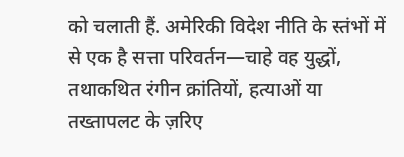को चलाती हैं. अमेरिकी विदेश नीति के स्तंभों में से एक है सत्ता परिवर्तन—चाहे वह युद्धों, तथाकथित रंगीन क्रांतियों, हत्याओं या तख्तापलट के ज़रिए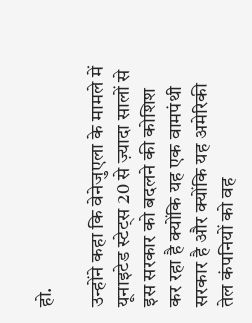हो.

उन्होंने कहा कि वेनेजुएला के मामले में यूनाइटेड स्टेट्स 20 से ज़्यादा सालों से इस सरकार को बदलने की कोशिश कर रहा है क्योंकि यह एक वामपंथी सरकार है और क्योंकि यह अमेरिकी तेल कंपनियों को वह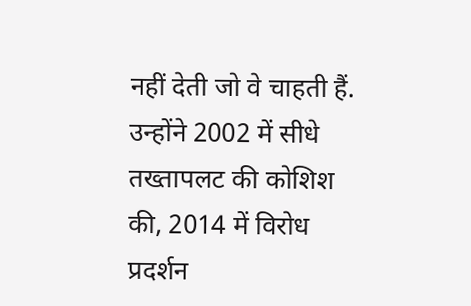नहीं देती जो वे चाहती हैं. उन्होंने 2002 में सीधे तख्तापलट की कोशिश की, 2014 में विरोध प्रदर्शन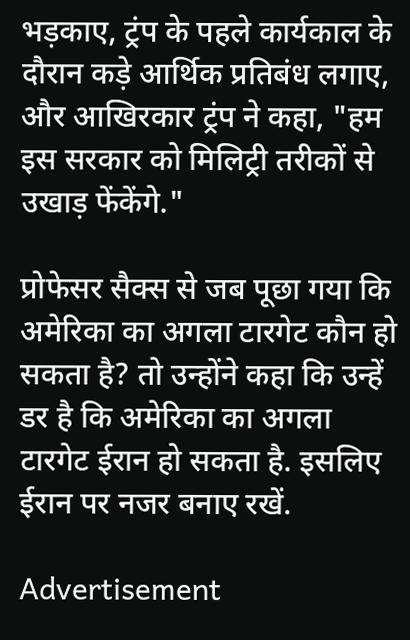भड़काए, ट्रंप के पहले कार्यकाल के दौरान कड़े आर्थिक प्रतिबंध लगाए, और आखिरकार ट्रंप ने कहा, "हम इस सरकार को मिलिट्री तरीकों से उखाड़ फेंकेंगे."

प्रोफेसर सैक्स से जब पूछा गया कि अमेरिका का अगला टारगेट कौन हो सकता है? तो उन्होंने कहा कि उन्हें डर है कि अमेरिका का अगला टारगेट ईरान हो सकता है. इसलिए ईरान पर नजर बनाए रखें.

Advertisement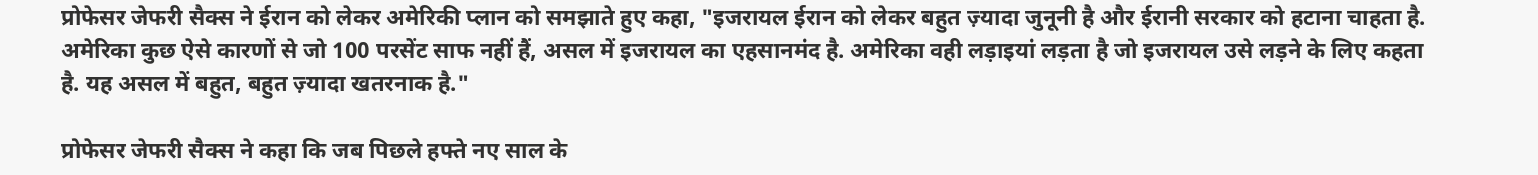प्रोफेसर जेफरी सैक्स ने ईरान को लेकर अमेरिकी प्लान को समझाते हुए कहा, "इजरायल ईरान को लेकर बहुत ज़्यादा जुनूनी है और ईरानी सरकार को हटाना चाहता है. अमेरिका कुछ ऐसे कारणों से जो 100 परसेंट साफ नहीं हैं, असल में इजरायल का एहसानमंद है. अमेरिका वही लड़ाइयां लड़ता है जो इजरायल उसे लड़ने के लिए कहता है. यह असल में बहुत, बहुत ज़्यादा खतरनाक है."

प्रोफेसर जेफरी सैक्स ने कहा कि जब पिछले हफ्ते नए साल के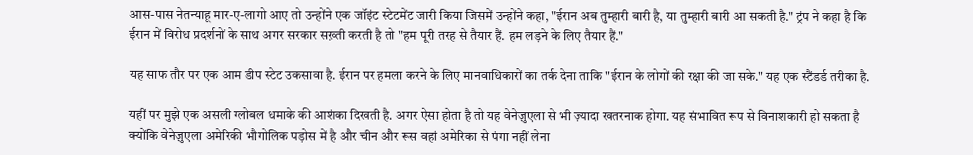आस-पास नेतन्याहू मार-ए-लागो आए तो उन्होंने एक जॉइंट स्टेटमेंट जारी किया जिसमें उन्होंने कहा, "ईरान अब तुम्हारी बारी है, या तुम्हारी बारी आ सकती है." ट्रंप ने कहा है कि ईरान में विरोध प्रदर्शनों के साथ अगर सरकार सख़्ती करती है तो "हम पूरी तरह से तैयार हैं. हम लड़ने के लिए तैयार हैं."

यह साफ तौर पर एक आम डीप स्टेट उकसावा है. ईरान पर हमला करने के लिए मानवाधिकारों का तर्क देना ताकि "ईरान के लोगों की रक्षा की जा सके." यह एक स्टैंडर्ड तरीका है.

यहीं पर मुझे एक असली ग्लोबल धमाके की आशंका दिखती है. अगर ऐसा होता है तो यह वेनेज़ुएला से भी ज़्यादा खतरनाक होगा. यह संभावित रूप से विनाशकारी हो सकता है क्योंकि वेनेज़ुएला अमेरिकी भौगोलिक पड़ोस में है और चीन और रूस वहां अमेरिका से पंगा नहीं लेना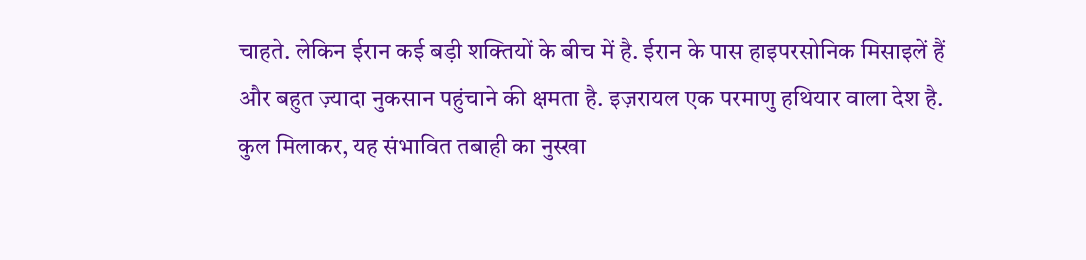चाहते. लेकिन ईरान कई बड़ी शक्तियों के बीच में है. ईरान के पास हाइपरसोनिक मिसाइलें हैं और बहुत ज़्यादा नुकसान पहुंचाने की क्षमता है. इज़रायल एक परमाणु हथियार वाला देश है. कुल मिलाकर, यह संभावित तबाही का नुस्खा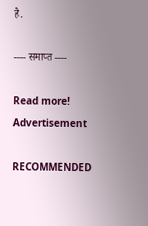है.

---- समाप्त ----

Read more!
Advertisement

RECOMMENDED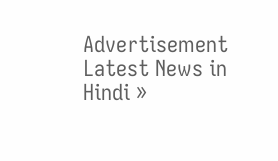Advertisement
Latest News in Hindi »